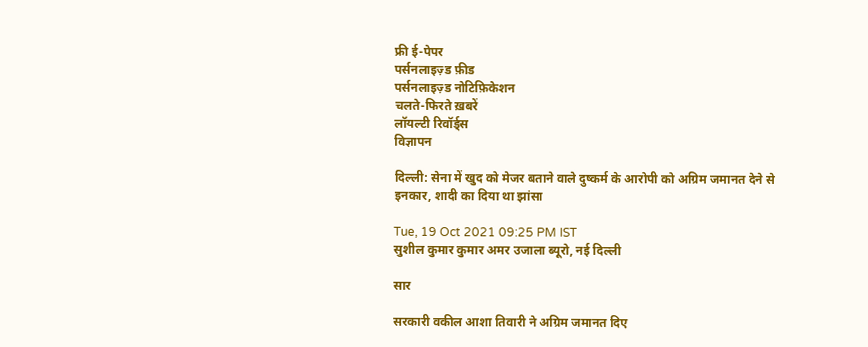फ्री ई-पेपर
पर्सनलाइज़्ड फ़ीड
पर्सनलाइज़्ड नोटिफ़िकेशन
चलते-फिरते ख़बरें
लॉयल्टी रिवॉर्ड्स
विज्ञापन

दिल्ली: सेना में खुद को मेजर बताने वाले दुष्कर्म के आरोपी को अग्रिम जमानत देने से इनकार, शादी का दिया था झांसा

Tue, 19 Oct 2021 09:25 PM IST
सुशील कुमार कुमार अमर उजाला ब्यूरो, नई दिल्ली

सार

सरकारी वकील आशा तिवारी ने अग्रिम जमानत दिए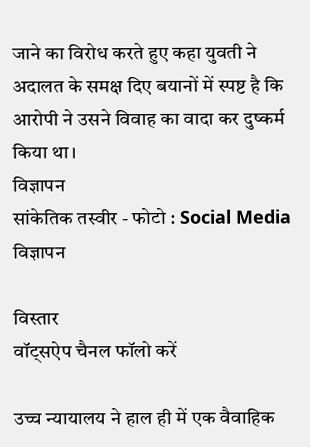जाने का विरोध करते हुए कहा युवती ने अदालत के समक्ष दिए बयानों में स्पष्ट है कि आरोपी ने उसने विवाह का वादा कर दुष्कर्म किया था।
विज्ञापन
सांकेतिक तस्वीर - फोटो : Social Media
विज्ञापन

विस्तार
वॉट्सऐप चैनल फॉलो करें

उच्च न्यायालय ने हाल ही में एक वैवाहिक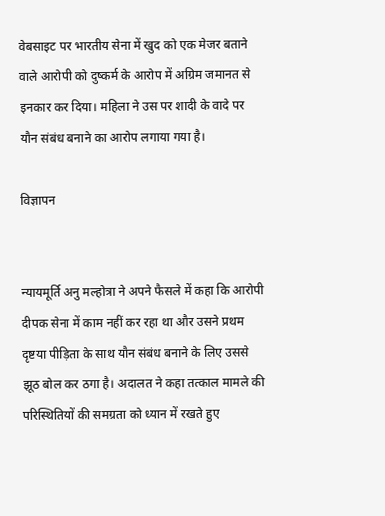वेबसाइट पर भारतीय सेना में खुद को एक मेजर बताने वाले आरोपी को दुष्कर्म के आरोप में अग्रिम जमानत से इनकार कर दिया। महिला ने उस पर शादी के वादे पर यौन संबंध बनाने का आरोप लगाया गया है।

विज्ञापन


न्यायमूर्ति अनु मल्होत्रा ने अपने फैसले में कहा कि आरोपी दीपक सेना में काम नहीं कर रहा था और उसने प्रथम दृष्टया पीड़िता के साथ यौन संबंध बनाने के लिए उससे झूठ बोल कर ठगा है। अदालत ने कहा तत्काल मामले की परिस्थितियों की समग्रता को ध्यान में रखते हुए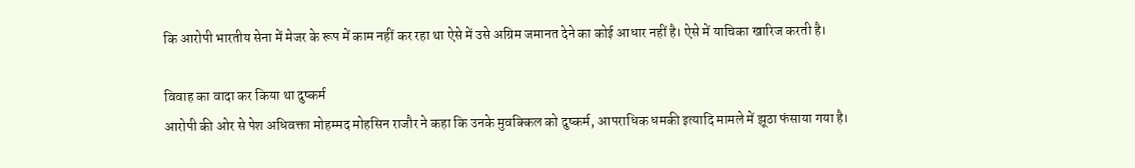कि आरोपी भारतीय सेना में मेजर के रूप में काम नहीं कर रहा था ऐसे में उसे अग्रिम जमानत देने का कोई आधार नहीं है। ऐसे में याचिका खारिज करती है।

विवाह का वादा कर किया था दुष्कर्म
आरोपी की ओर से पेश अधिवक्ता मोहम्मद मोहसिन राजौर ने कहा कि उनके मुवक्किल को दुष्कर्म, आपराधिक धमकी इत्यादि मामले में झूठा फंसाया गया है।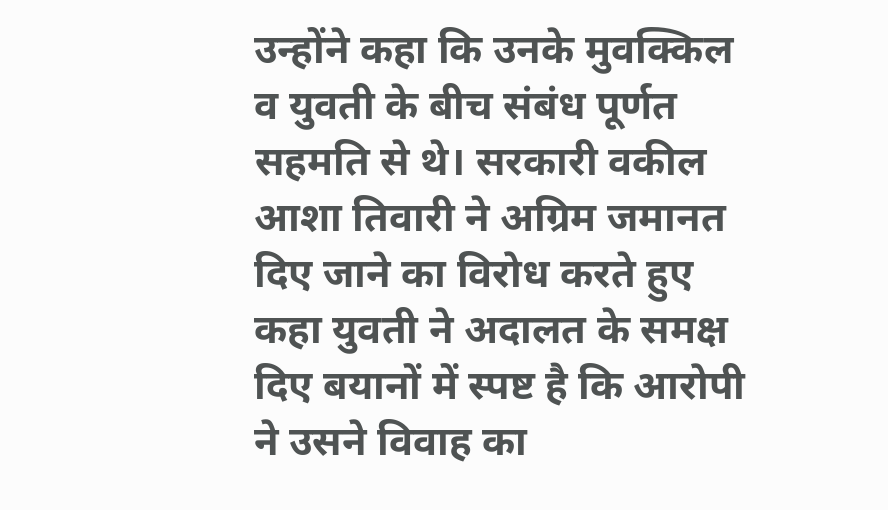उन्होंने कहा कि उनके मुवक्किल व युवती के बीच संबंध पूर्णत सहमति से थे। सरकारी वकील आशा तिवारी ने अग्रिम जमानत दिए जाने का विरोध करते हुए कहा युवती ने अदालत के समक्ष दिए बयानों में स्पष्ट है कि आरोपी ने उसने विवाह का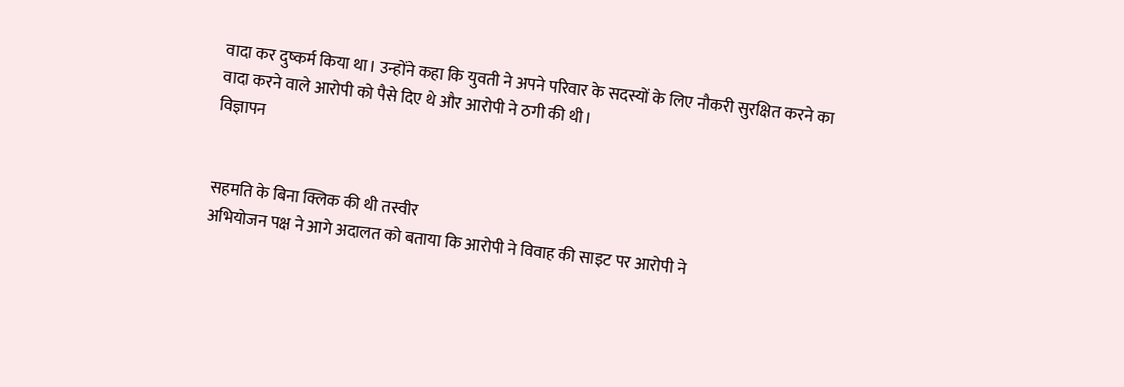वादा कर दुष्कर्म किया था। उन्होंने कहा कि युवती ने अपने परिवार के सदस्यों के लिए नौकरी सुरक्षित करने का वादा करने वाले आरोपी को पैसे दिए थे और आरोपी ने ठगी की थी।
विज्ञापन


सहमति के बिना क्लिक की थी तस्वीर
अभियोजन पक्ष ने आगे अदालत को बताया कि आरोपी ने विवाह की साइट पर आरोपी ने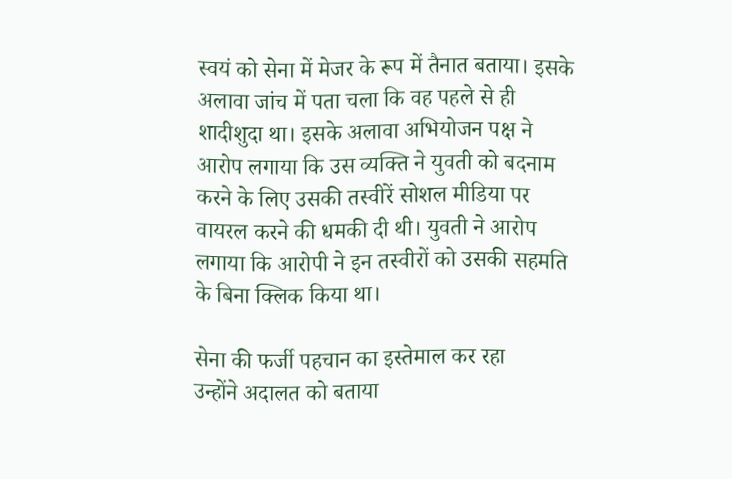स्वयं को सेना में मेजर के रूप में तैनात बताया। इसके अलावा जांच में पता चला कि वह पहले से ही शादीशुदा था। इसके अलावा अभियोजन पक्ष ने आरोप लगाया कि उस व्यक्ति ने युवती को बदनाम करने के लिए उसकी तस्वीरें सोशल मीडिया पर वायरल करने की धमकी दी थी। युवती ने आरोप लगाया कि आरोपी ने इन तस्वीरों को उसकी सहमति के बिना क्लिक किया था।

सेना की फर्जी पहचान का इस्तेमाल कर रहा
उन्होंने अदालत को बताया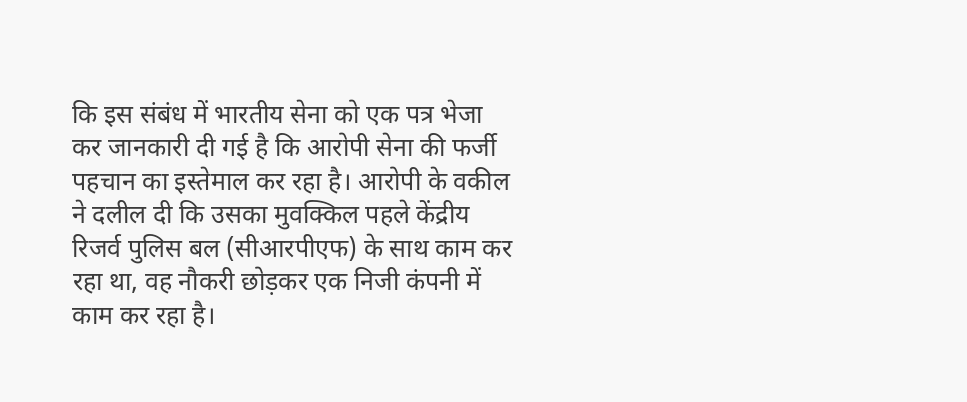कि इस संबंध में भारतीय सेना को एक पत्र भेजा कर जानकारी दी गई है कि आरोपी सेना की फर्जी पहचान का इस्तेमाल कर रहा है। आरोपी के वकील ने दलील दी कि उसका मुवक्किल पहले केंद्रीय रिजर्व पुलिस बल (सीआरपीएफ) के साथ काम कर रहा था, वह नौकरी छोड़कर एक निजी कंपनी में काम कर रहा है।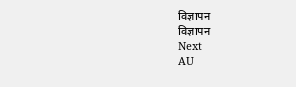विज्ञापन
विज्ञापन
Next
AU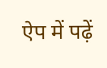ऐप में पढ़ें